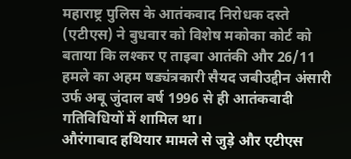महाराष्ट्र पुलिस के आतंकवाद निरोधक दस्ते (एटीएस) ने बुधवार को विशेष मकोका कोर्ट को बताया कि लश्कर ए ताइबा आतंकी और 26/11 हमले का अहम षड्यंत्रकारी सैयद जबीउद्दीन अंसारी उर्फ अबू जुंदाल वर्ष 1996 से ही आतंकवादी गतिविधियों में शामिल था।
औरंगाबाद हथियार मामले से जुड़े और एटीएस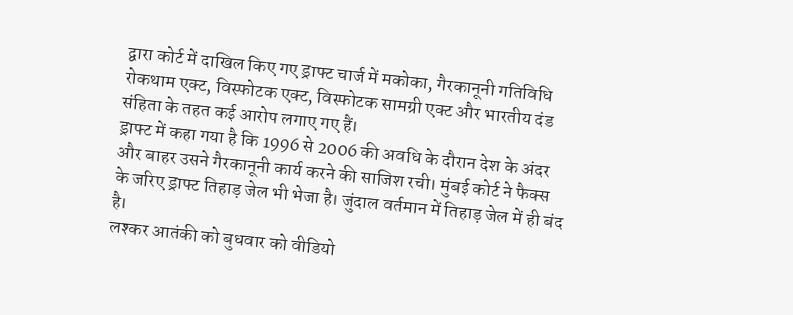द्वारा कोर्ट में दाखिल किए गए ड्राफ्ट चार्ज में मकोका, गैरकानूनी गतिविधि रोकथाम एक्ट, विस्फोटक एक्ट, विस्फोटक सामग्री एक्ट और भारतीय दंड संहिता के तहत कई आरोप लगाए गए हैं।
ड्राफ्ट में कहा गया है कि 1996 से 2006 की अवधि के दौरान देश के अंदर और बाहर उसने गैरकानूनी कार्य करने की साजिश रची। मुंबई कोर्ट ने फैक्स के जरिए ड्राफ्ट तिहाड़ जेल भी भेजा है। जुंदाल वर्तमान में तिहाड़ जेल में ही बंद है।
लश्कर आतंकी को बुधवार को वीडियो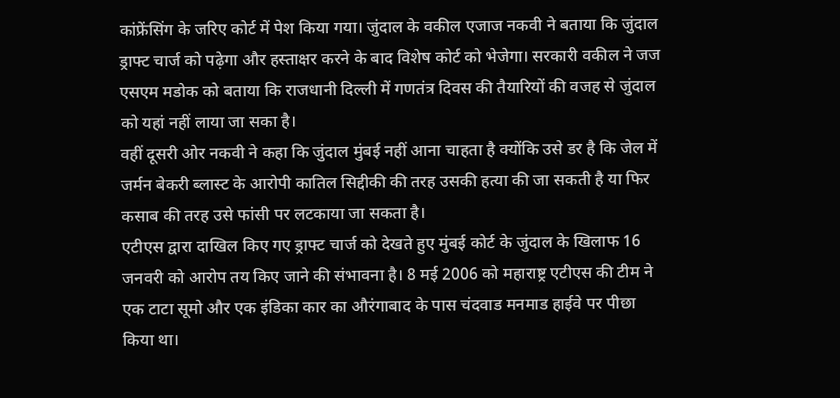कांफ्रेंसिंग के जरिए कोर्ट में पेश किया गया। जुंदाल के वकील एजाज नकवी ने बताया कि जुंदाल ड्राफ्ट चार्ज को पढ़ेगा और हस्ताक्षर करने के बाद विशेष कोर्ट को भेजेगा। सरकारी वकील ने जज एसएम मडोक को बताया कि राजधानी दिल्ली में गणतंत्र दिवस की तैयारियों की वजह से जुंदाल को यहां नहीं लाया जा सका है।
वहीं दूसरी ओर नकवी ने कहा कि जुंदाल मुंबई नहीं आना चाहता है क्योंकि उसे डर है कि जेल में जर्मन बेकरी ब्लास्ट के आरोपी कातिल सिद्दीकी की तरह उसकी हत्या की जा सकती है या फिर कसाब की तरह उसे फांसी पर लटकाया जा सकता है।
एटीएस द्वारा दाखिल किए गए ड्राफ्ट चार्ज को देखते हुए मुंबई कोर्ट के जुंदाल के खिलाफ 16 जनवरी को आरोप तय किए जाने की संभावना है। 8 मई 2006 को महाराष्ट्र एटीएस की टीम ने एक टाटा सूमो और एक इंडिका कार का औरंगाबाद के पास चंदवाड मनमाड हाईवे पर पीछा किया था।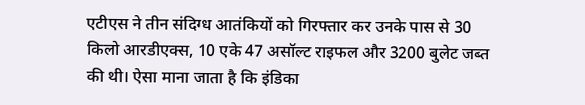एटीएस ने तीन संदिग्ध आतंकियों को गिरफ्तार कर उनके पास से 30 किलो आरडीएक्स, 10 एके 47 असॉल्ट राइफल और 3200 बुलेट जब्त की थी। ऐसा माना जाता है कि इंडिका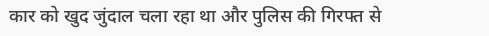कार को खुद जुंदाल चला रहा था और पुलिस की गिरफ्त से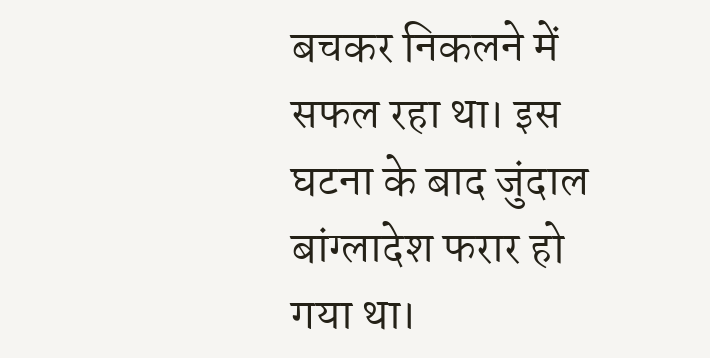बचकर निकलने में सफल रहा था। इस घटना के बाद जुंदाल बांग्लादेश फरार हो गया था।